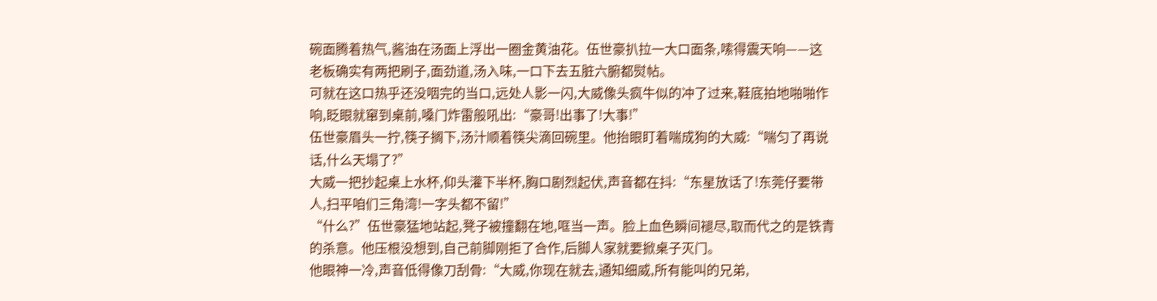碗面腾着热气,酱油在汤面上浮出一圈金黄油花。伍世豪扒拉一大口面条,嗦得震天响——这老板确实有两把刷子,面劲道,汤入味,一口下去五脏六腑都熨帖。
可就在这口热乎还没咽完的当口,远处人影一闪,大威像头疯牛似的冲了过来,鞋底拍地啪啪作响,眨眼就窜到桌前,嗓门炸雷般吼出:“豪哥!出事了!大事!”
伍世豪眉头一拧,筷子搁下,汤汁顺着筷尖滴回碗里。他抬眼盯着喘成狗的大威:“喘匀了再说话,什么天塌了?”
大威一把抄起桌上水杯,仰头灌下半杯,胸口剧烈起伏,声音都在抖:“东星放话了!东莞仔要带人,扫平咱们三角湾!一字头都不留!”
“什么?”伍世豪猛地站起,凳子被撞翻在地,哐当一声。脸上血色瞬间褪尽,取而代之的是铁青的杀意。他压根没想到,自己前脚刚拒了合作,后脚人家就要掀桌子灭门。
他眼神一冷,声音低得像刀刮骨:“大威,你现在就去,通知细威,所有能叫的兄弟,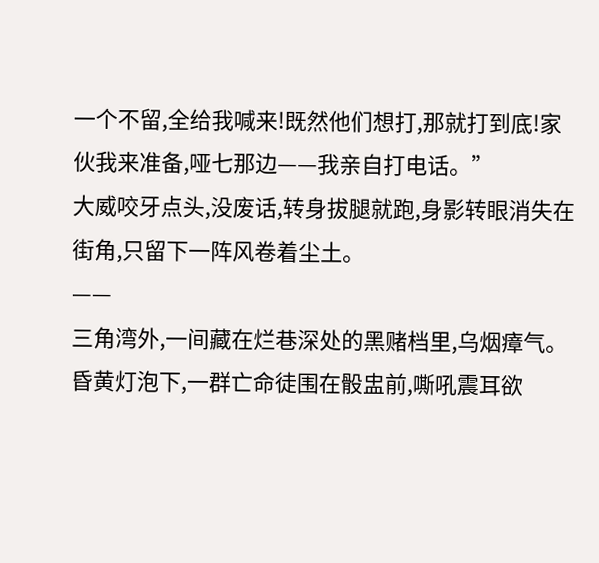一个不留,全给我喊来!既然他们想打,那就打到底!家伙我来准备,哑七那边——我亲自打电话。”
大威咬牙点头,没废话,转身拔腿就跑,身影转眼消失在街角,只留下一阵风卷着尘土。
——
三角湾外,一间藏在烂巷深处的黑赌档里,乌烟瘴气。昏黄灯泡下,一群亡命徒围在骰盅前,嘶吼震耳欲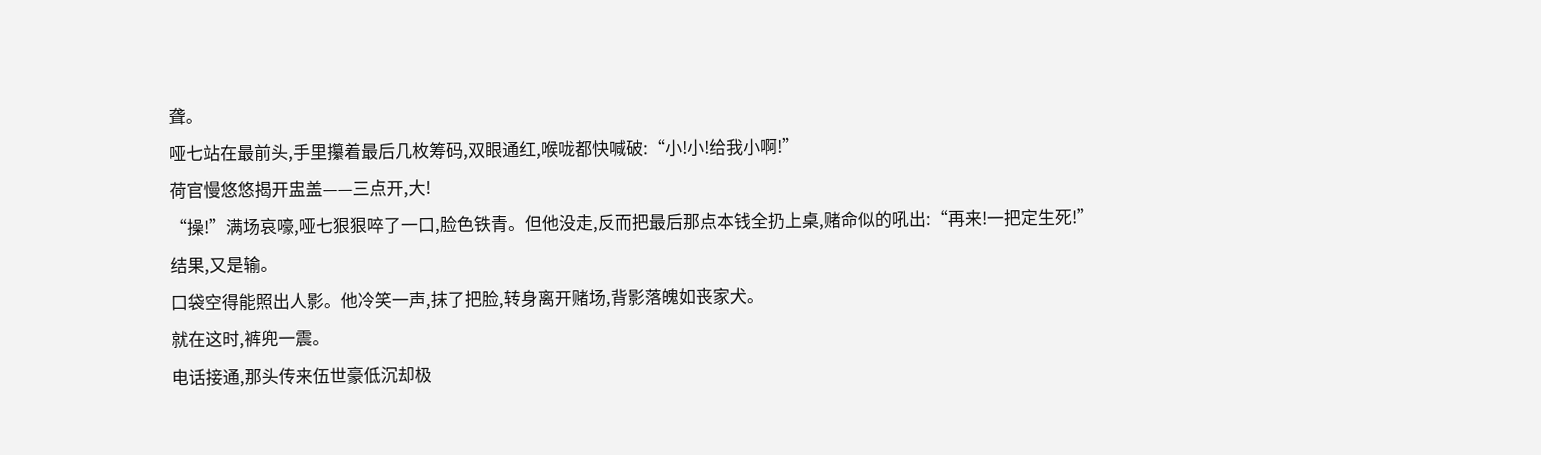聋。
哑七站在最前头,手里攥着最后几枚筹码,双眼通红,喉咙都快喊破:“小!小!给我小啊!”
荷官慢悠悠揭开盅盖——三点开,大!
“操!”满场哀嚎,哑七狠狠啐了一口,脸色铁青。但他没走,反而把最后那点本钱全扔上桌,赌命似的吼出:“再来!一把定生死!”
结果,又是输。
口袋空得能照出人影。他冷笑一声,抹了把脸,转身离开赌场,背影落魄如丧家犬。
就在这时,裤兜一震。
电话接通,那头传来伍世豪低沉却极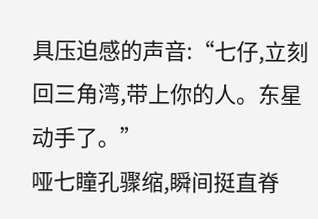具压迫感的声音:“七仔,立刻回三角湾,带上你的人。东星动手了。”
哑七瞳孔骤缩,瞬间挺直脊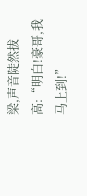梁,声音陡然拔高:“明白!豪哥,我马上到!”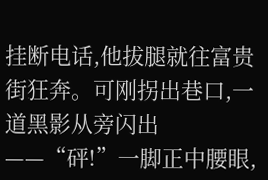挂断电话,他拔腿就往富贵街狂奔。可刚拐出巷口,一道黑影从旁闪出——“砰!”一脚正中腰眼,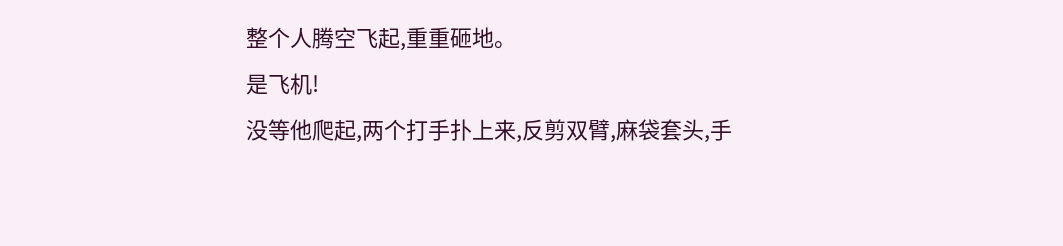整个人腾空飞起,重重砸地。
是飞机!
没等他爬起,两个打手扑上来,反剪双臂,麻袋套头,手